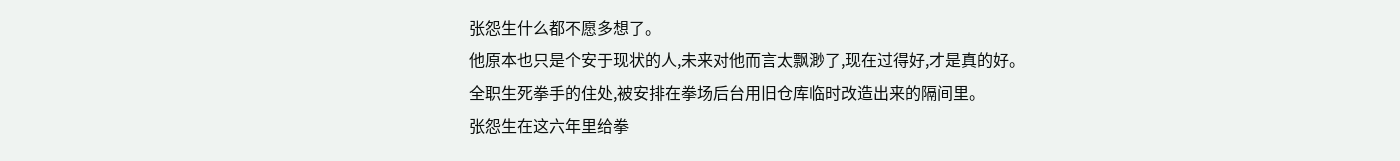张怨生什么都不愿多想了。
他原本也只是个安于现状的人,未来对他而言太飘渺了,现在过得好,才是真的好。
全职生死拳手的住处,被安排在拳场后台用旧仓库临时改造出来的隔间里。
张怨生在这六年里给拳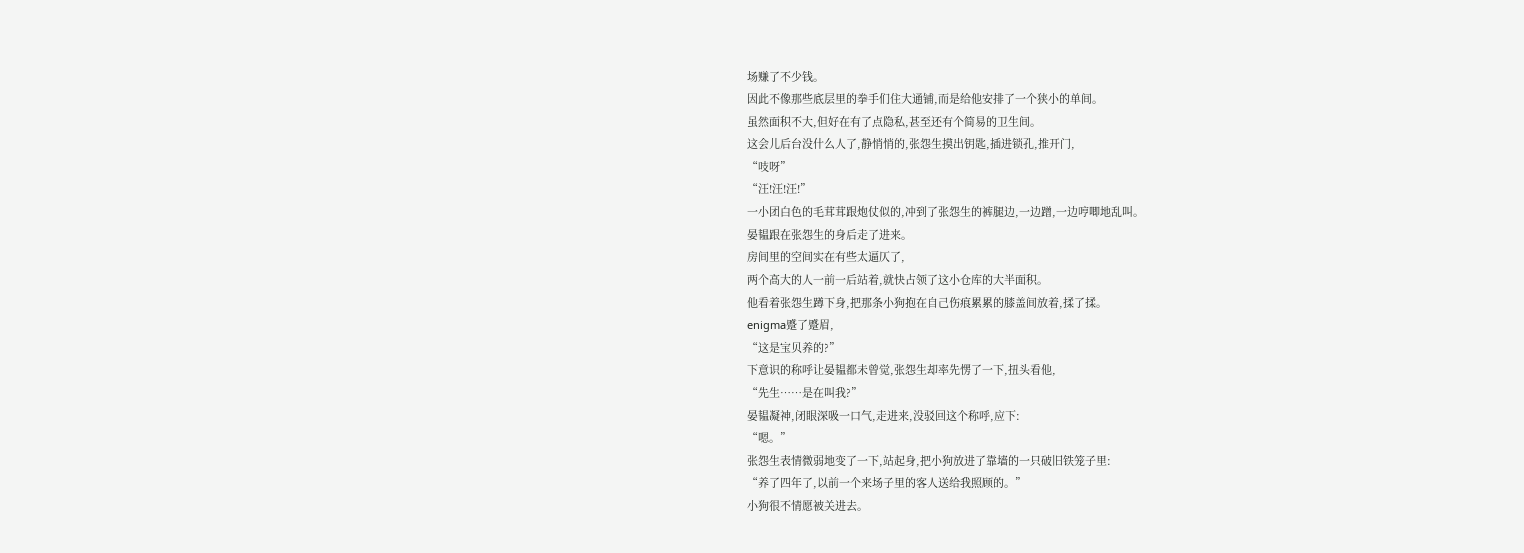场赚了不少钱。
因此不像那些底层里的拳手们住大通铺,而是给他安排了一个狭小的单间。
虽然面积不大,但好在有了点隐私,甚至还有个简易的卫生间。
这会儿后台没什么人了,静悄悄的,张怨生摸出钥匙,插进锁孔,推开门,
“吱呀”
“汪!汪!汪!”
一小团白色的毛茸茸跟炮仗似的,冲到了张怨生的裤腿边,一边蹭,一边哼唧地乱叫。
晏韫跟在张怨生的身后走了进来。
房间里的空间实在有些太逼仄了,
两个高大的人一前一后站着,就快占领了这小仓库的大半面积。
他看着张怨生蹲下身,把那条小狗抱在自己伤痕累累的膝盖间放着,揉了揉。
enigma蹙了蹙眉,
“这是宝贝养的?”
下意识的称呼让晏韫都未曾觉,张怨生却率先愣了一下,扭头看他,
“先生……是在叫我?”
晏韫凝神,闭眼深吸一口气,走进来,没驳回这个称呼,应下:
“嗯。”
张怨生表情微弱地变了一下,站起身,把小狗放进了靠墙的一只破旧铁笼子里:
“养了四年了,以前一个来场子里的客人送给我照顾的。”
小狗很不情愿被关进去。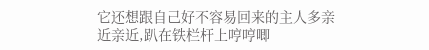它还想跟自己好不容易回来的主人多亲近亲近,趴在铁栏杆上哼哼唧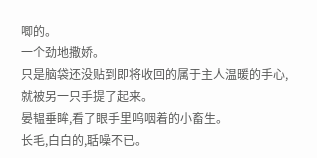唧的。
一个劲地撒娇。
只是脑袋还没贴到即将收回的属于主人温暖的手心,就被另一只手提了起来。
晏韫垂眸,看了眼手里呜咽着的小畜生。
长毛,白白的,聒噪不已。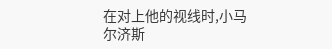在对上他的视线时,小马尔济斯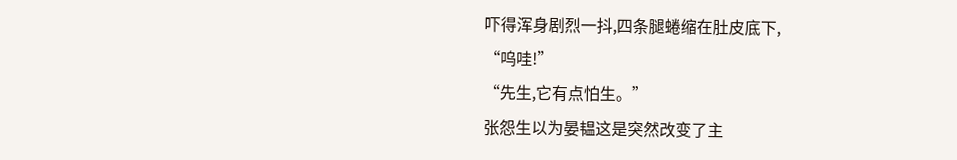吓得浑身剧烈一抖,四条腿蜷缩在肚皮底下,
“呜哇!”
“先生,它有点怕生。”
张怨生以为晏韫这是突然改变了主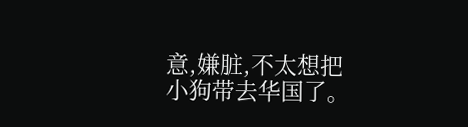意,嫌脏,不太想把小狗带去华国了。